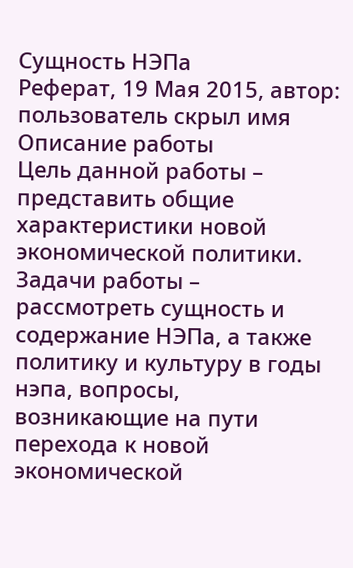Сущность НЭПа
Реферат, 19 Мая 2015, автор: пользователь скрыл имя
Описание работы
Цель данной работы – представить общие характеристики новой экономической политики.
Задачи работы – рассмотреть сущность и содержание НЭПа, а также политику и культуру в годы нэпа, вопросы, возникающие на пути перехода к новой экономической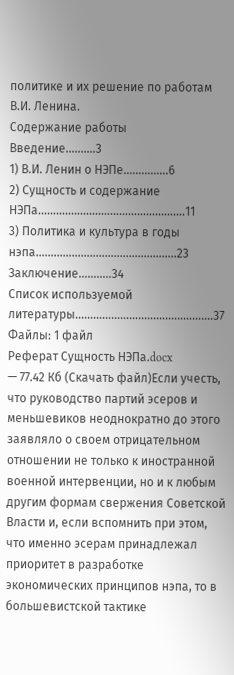политике и их решение по работам В.И. Ленина.
Содержание работы
Введение……….3
1) В.И. Ленин о НЭПе………...…6
2) Сущность и содержание НЭПа………………………………………….11
3) Политика и культура в годы нэпа………………………………………..23
Заключение………..34
Список используемой литературы…………………………………….…37
Файлы: 1 файл
Реферат Сущность НЭПа.docx
— 77.42 Кб (Скачать файл)Если учесть, что руководство партий эсеров и меньшевиков неоднократно до этого заявляло о своем отрицательном отношении не только к иностранной военной интервенции, но и к любым другим формам свержения Советской Власти и, если вспомнить при этом, что именно эсерам принадлежал приоритет в разработке экономических принципов нэпа, то в большевистской тактике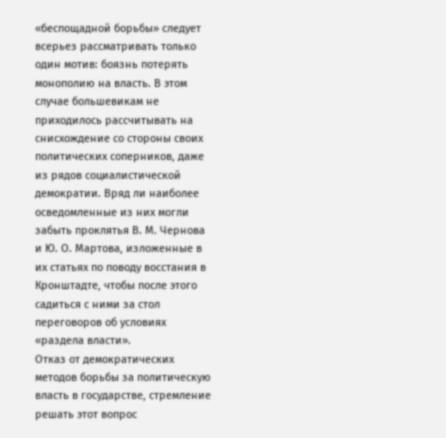«беспощадной борьбы» следует всерьез рассматривать только один мотив: боязнь потерять монополию на власть. В этом случае большевикам не приходилось рассчитывать на снисхождение со стороны своих политических соперников, даже из рядов социалистической демократии. Вряд ли наиболее осведомленные из них могли забыть проклятья В. М. Чернова и Ю. О. Мартова, изложенные в их статьях по поводу восстания в Кронштадте, чтобы после этого садиться с ними за стол переговоров об условиях «раздела власти».
Отказ от демократических методов борьбы за политическую власть в государстве, стремление решать этот вопрос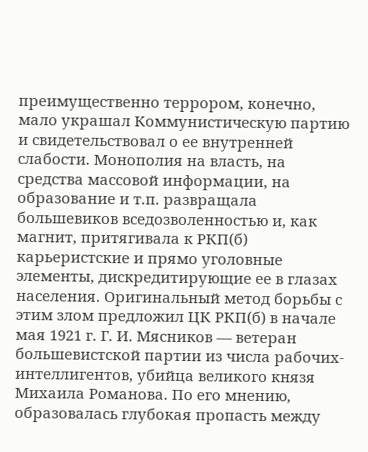преимущественно террором, конечно, мало украшал Коммунистическую партию и свидетельствовал о ее внутренней слабости. Монополия на власть, на средства массовой информации, на образование и т.п. развращала большевиков вседозволенностью и, как магнит, притягивала к РКП(б) карьеристские и прямо уголовные элементы, дискредитирующие ее в глазах населения. Оригинальный метод борьбы с этим злом предложил ЦК РКП(б) в начале мая 1921 г. Г. И. Мясников — ветеран большевистской партии из числа рабочих-интеллигентов, убийца великого князя Михаила Романова. По его мнению, образовалась глубокая пропасть между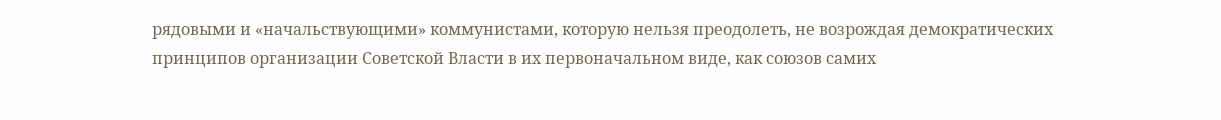рядовыми и «начальствующими» коммунистами, которую нельзя преодолеть, не возрождая демократических принципов организации Советской Власти в их первоначальном виде, как союзов самих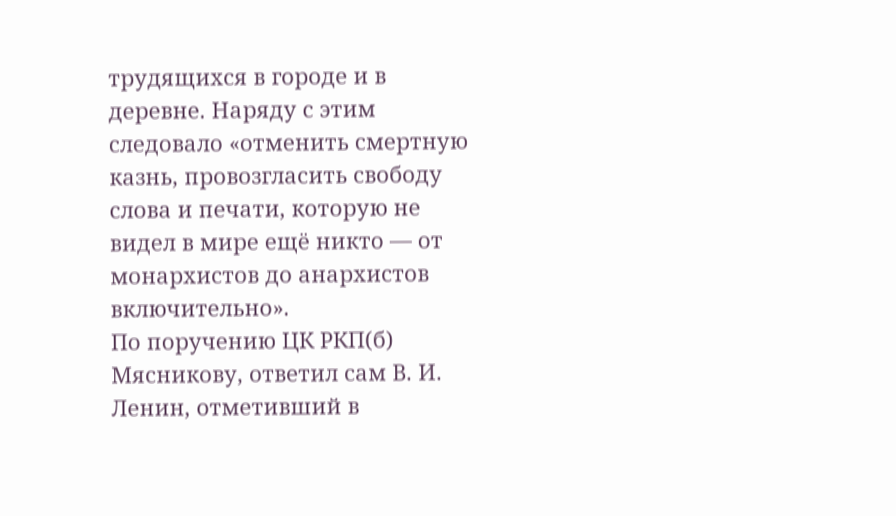трудящихся в городе и в деревне. Наряду с этим следовало «отменить смертную казнь, провозгласить свободу слова и печати, которую не видел в мире ещё никто — от монархистов до анархистов включительно».
По поручению ЦК РКП(б) Мясникову, ответил сам В. И. Ленин, отметивший в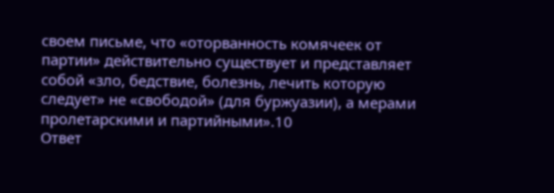своем письме, что «оторванность комячеек от партии» действительно существует и представляет собой «зло, бедствие, болезнь, лечить которую следует» не «свободой» (для буржуазии), а мерами пролетарскими и партийными».10
Ответ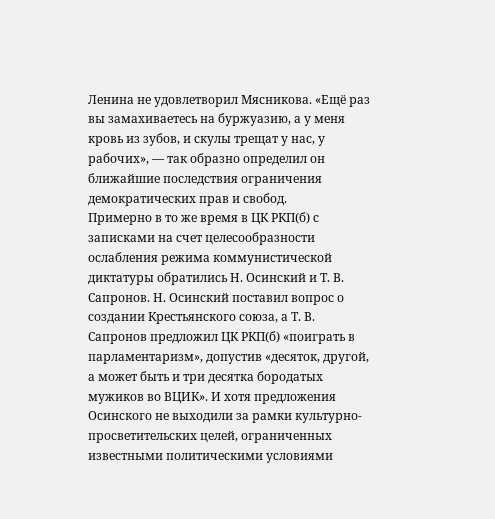Ленина не удовлетворил Мясникова. «Ещё раз вы замахиваетесь на буржуазию, а у меня кровь из зубов, и скулы трещат у нас, у рабочих», — так образно определил он ближайшие последствия ограничения демократических прав и свобод.
Примерно в то же время в ЦК РКП(б) с записками на счет целесообразности ослабления режима коммунистической диктатуры обратились Н. Осинский и Т. В. Сапронов. Н. Осинский поставил вопрос о создании Крестьянского союза, а Т. В. Сапронов предложил ЦК РКП(б) «поиграть в парламентаризм», допустив «десяток, другой, а может быть и три десятка бородатых мужиков во ВЦИК». И хотя предложения Осинского не выходили за рамки культурно-просветительских целей, ограниченных известными политическими условиями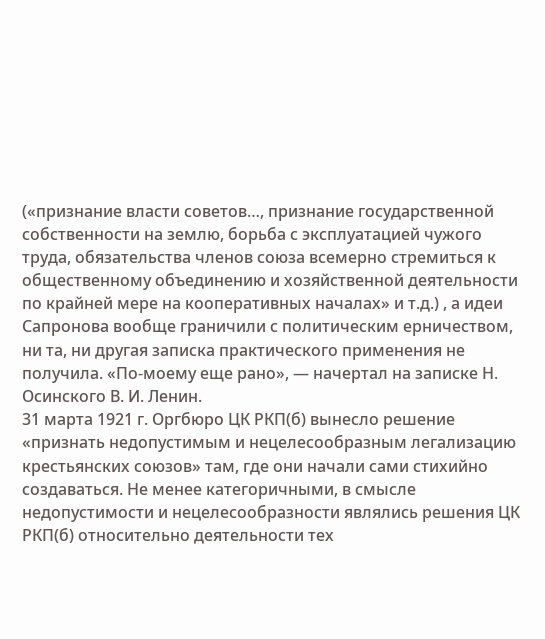(«признание власти советов…, признание государственной собственности на землю, борьба с эксплуатацией чужого труда, обязательства членов союза всемерно стремиться к общественному объединению и хозяйственной деятельности по крайней мере на кооперативных началах» и т.д.) , а идеи Сапронова вообще граничили с политическим ерничеством, ни та, ни другая записка практического применения не получила. «По-моему еще рано», — начертал на записке Н. Осинского В. И. Ленин.
31 марта 1921 г. Оргбюро ЦК РКП(б) вынесло решение «признать недопустимым и нецелесообразным легализацию крестьянских союзов» там, где они начали сами стихийно создаваться. Не менее категоричными, в смысле недопустимости и нецелесообразности являлись решения ЦК РКП(б) относительно деятельности тех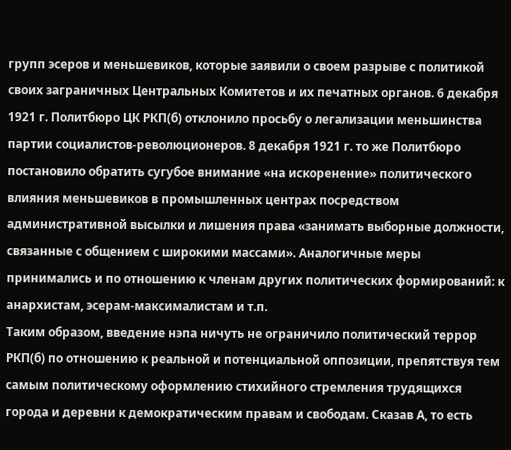групп эсеров и меньшевиков, которые заявили о своем разрыве с политикой своих заграничных Центральных Комитетов и их печатных органов. 6 декабря 1921 г. Политбюро ЦК РКП(б) отклонило просьбу о легализации меньшинства партии социалистов-революционеров. 8 декабря 1921 г. то же Политбюро постановило обратить сугубое внимание «на искоренение» политического влияния меньшевиков в промышленных центрах посредством административной высылки и лишения права «занимать выборные должности, связанные с общением с широкими массами». Аналогичные меры принимались и по отношению к членам других политических формирований: к анархистам, эсерам-максималистам и т.п.
Таким образом, введение нэпа ничуть не ограничило политический террор РКП(б) по отношению к реальной и потенциальной оппозиции, препятствуя тем самым политическому оформлению стихийного стремления трудящихся города и деревни к демократическим правам и свободам. Сказав А, то есть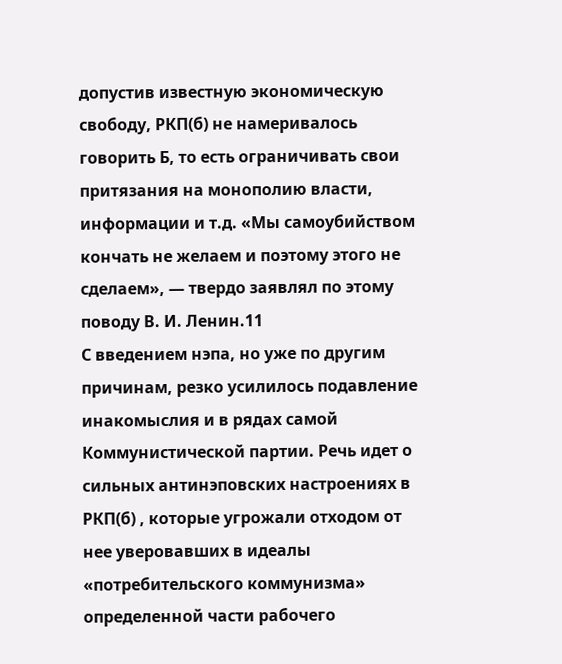допустив известную экономическую свободу, РКП(б) не намеривалось говорить Б, то есть ограничивать свои притязания на монополию власти, информации и т.д. «Мы самоубийством кончать не желаем и поэтому этого не сделаем», — твердо заявлял по этому поводу В. И. Ленин.11
С введением нэпа, но уже по другим причинам, резко усилилось подавление инакомыслия и в рядах самой Коммунистической партии. Речь идет о сильных антинэповских настроениях в РКП(б) , которые угрожали отходом от нее уверовавших в идеалы «потребительского коммунизма» определенной части рабочего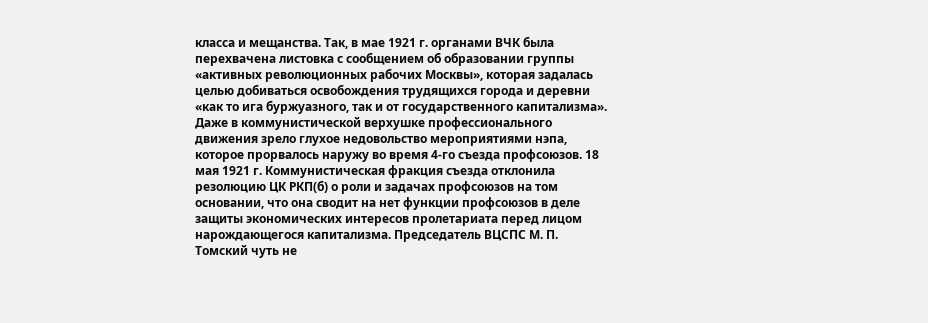класса и мещанства. Так, в мае 1921 г. органами ВЧК была перехвачена листовка с сообщением об образовании группы «активных революционных рабочих Москвы», которая задалась целью добиваться освобождения трудящихся города и деревни «как то ига буржуазного, так и от государственного капитализма». Даже в коммунистической верхушке профессионального движения зрело глухое недовольство мероприятиями нэпа, которое прорвалось наружу во время 4-го съезда профсоюзов. 18 мая 1921 г. Коммунистическая фракция съезда отклонила резолюцию ЦК РКП(б) о роли и задачах профсоюзов на том основании, что она сводит на нет функции профсоюзов в деле защиты экономических интересов пролетариата перед лицом нарождающегося капитализма. Председатель ВЦСПС М. П. Томский чуть не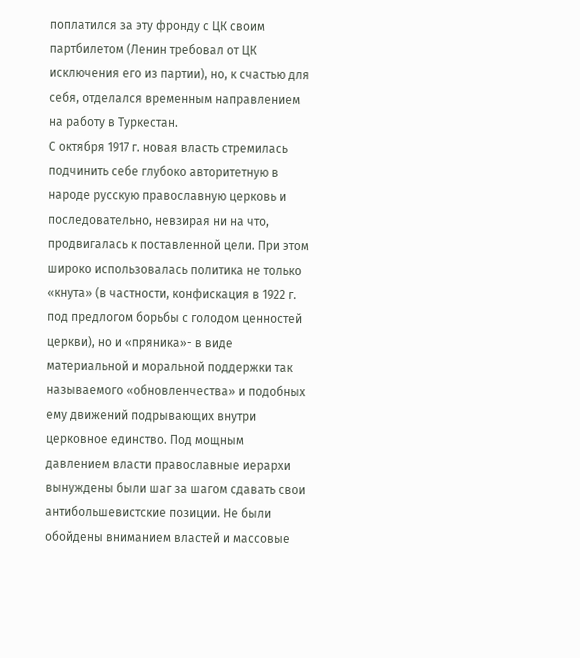поплатился за эту фронду с ЦК своим партбилетом (Ленин требовал от ЦК исключения его из партии), но, к счастью для себя, отделался временным направлением на работу в Туркестан.
С октября 1917 г. новая власть стремилась подчинить себе глубоко авторитетную в народе русскую православную церковь и последовательно, невзирая ни на что, продвигалась к поставленной цели. При этом широко использовалась политика не только «кнута» (в частности, конфискация в 1922 г. под предлогом борьбы с голодом ценностей церкви), но и «пряника»- в виде материальной и моральной поддержки так называемого «обновленчества» и подобных ему движений подрывающих внутри церковное единство. Под мощным давлением власти православные иерархи вынуждены были шаг за шагом сдавать свои антибольшевистские позиции. Не были обойдены вниманием властей и массовые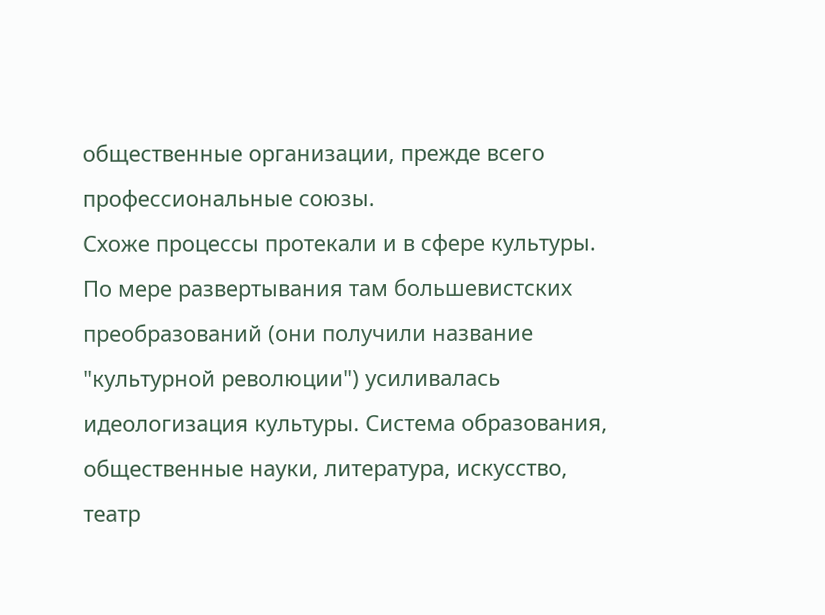общественные организации, прежде всего профессиональные союзы.
Схоже процессы протекали и в сфере культуры. По мере развертывания там большевистских преобразований (они получили название "культурной революции") усиливалась идеологизация культуры. Система образования, общественные науки, литература, искусство, театр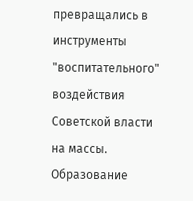превращались в инструменты "воспитательного" воздействия Советской власти на массы. Образование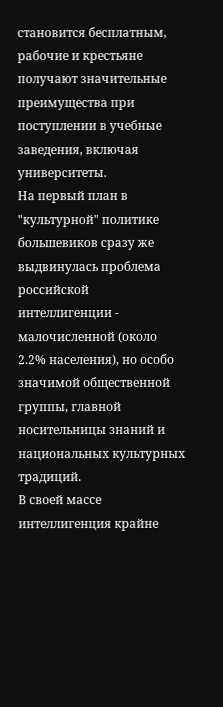становится бесплатным, рабочие и крестьяне получают значительные преимущества при поступлении в учебные заведения, включая университеты.
На первый план в "культурной" политике большевиков сразу же выдвинулась проблема российской интеллигенции - малочисленной (около 2.2% населения), но особо значимой общественной группы, главной носительницы знаний и национальных культурных традиций.
В своей массе интеллигенция крайне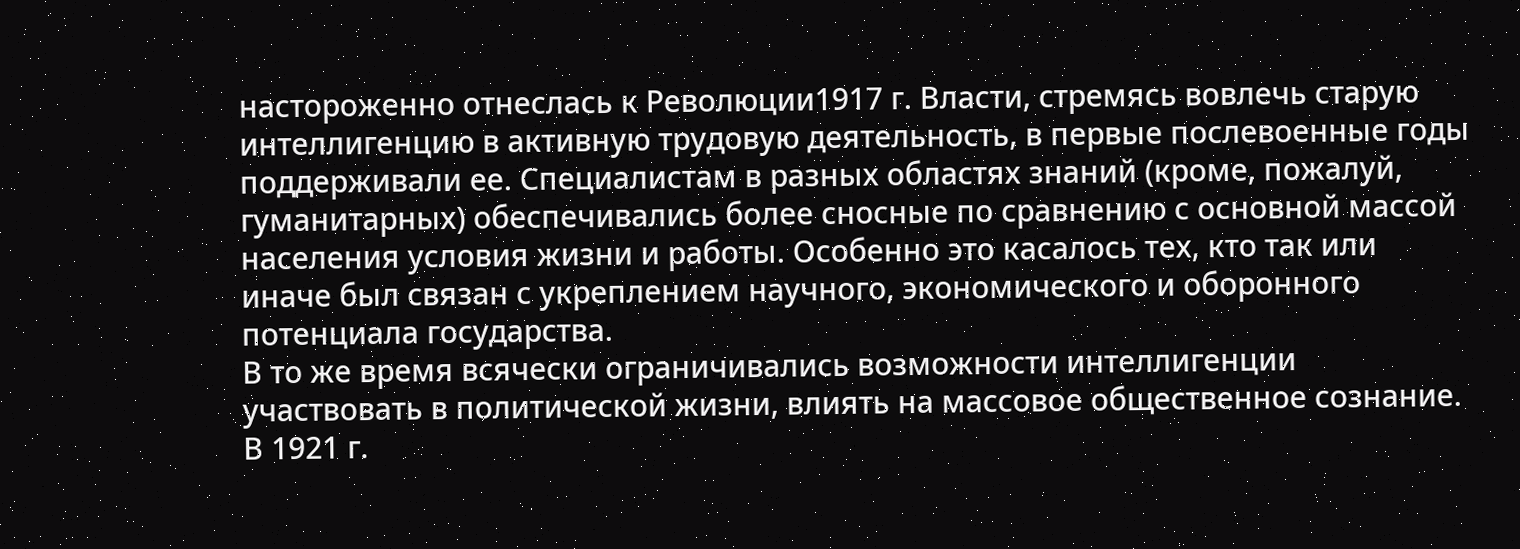настороженно отнеслась к Революции1917 г. Власти, стремясь вовлечь старую интеллигенцию в активную трудовую деятельность, в первые послевоенные годы поддерживали ее. Специалистам в разных областях знаний (кроме, пожалуй, гуманитарных) обеспечивались более сносные по сравнению с основной массой населения условия жизни и работы. Особенно это касалось тех, кто так или иначе был связан с укреплением научного, экономического и оборонного потенциала государства.
В то же время всячески ограничивались возможности интеллигенции участвовать в политической жизни, влиять на массовое общественное сознание. В 1921 г.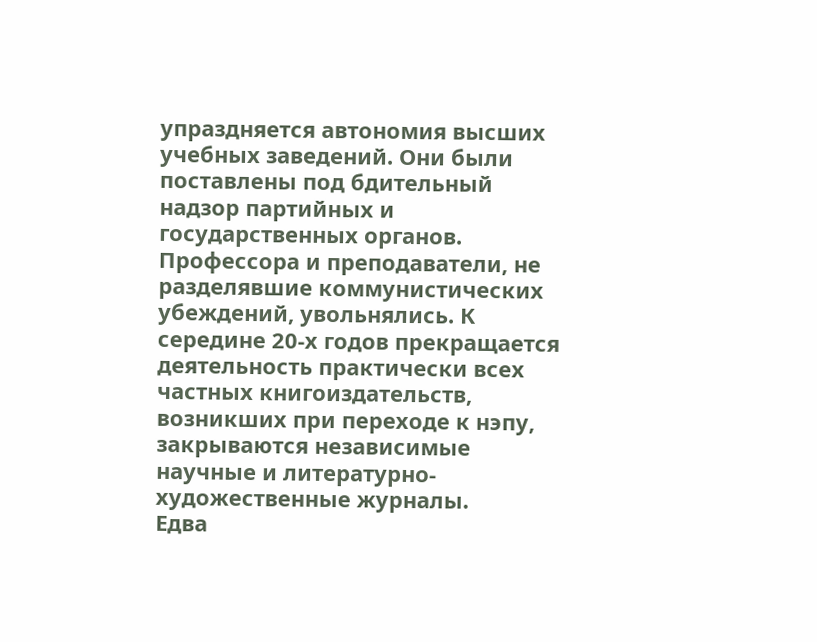упраздняется автономия высших учебных заведений. Они были поставлены под бдительный надзор партийных и государственных органов. Профессора и преподаватели, не разделявшие коммунистических убеждений, увольнялись. К середине 20-х годов прекращается деятельность практически всех частных книгоиздательств, возникших при переходе к нэпу, закрываются независимые научные и литературно-художественные журналы.
Едва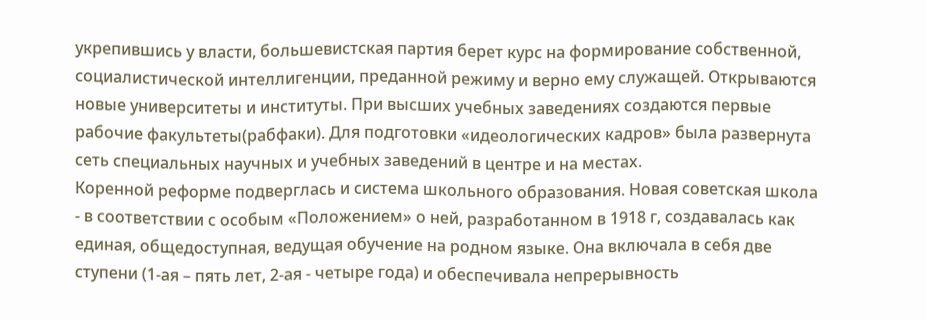укрепившись у власти, большевистская партия берет курс на формирование собственной, социалистической интеллигенции, преданной режиму и верно ему служащей. Открываются новые университеты и институты. При высших учебных заведениях создаются первые рабочие факультеты(рабфаки). Для подготовки «идеологических кадров» была развернута сеть специальных научных и учебных заведений в центре и на местах.
Коренной реформе подверглась и система школьного образования. Новая советская школа - в соответствии с особым «Положением» о ней, разработанном в 1918 г, создавалась как единая, общедоступная, ведущая обучение на родном языке. Она включала в себя две ступени (1-ая – пять лет, 2-ая - четыре года) и обеспечивала непрерывность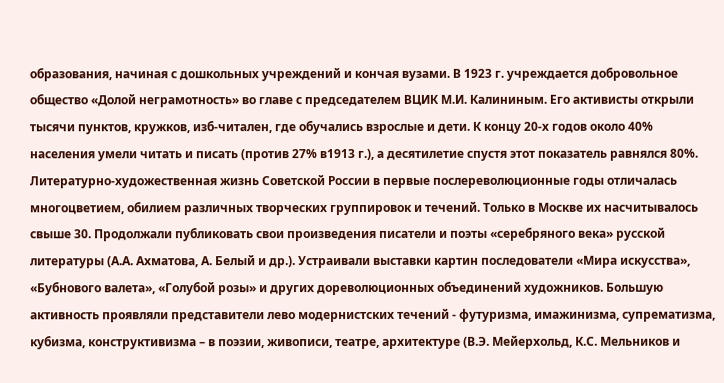образования, начиная с дошкольных учреждений и кончая вузами. В 1923 г. учреждается добровольное общество «Долой неграмотность» во главе с председателем ВЦИК М.И. Калининым. Его активисты открыли тысячи пунктов, кружков, изб-читален, где обучались взрослые и дети. К концу 20-х годов около 40% населения умели читать и писать (против 27% в1913 г.), а десятилетие спустя этот показатель равнялся 80%.
Литературно-художественная жизнь Советской России в первые послереволюционные годы отличалась многоцветием, обилием различных творческих группировок и течений. Только в Москве их насчитывалось свыше 30. Продолжали публиковать свои произведения писатели и поэты «серебряного века» русской литературы (А.А. Ахматова, А. Белый и др.). Устраивали выставки картин последователи «Мира искусства», «Бубнового валета», «Голубой розы» и других дореволюционных объединений художников. Большую активность проявляли представители лево модернистских течений - футуризма, имажинизма, супрематизма, кубизма, конструктивизма – в поэзии, живописи, театре, архитектуре (В.Э. Мейерхольд, К.С. Мельников и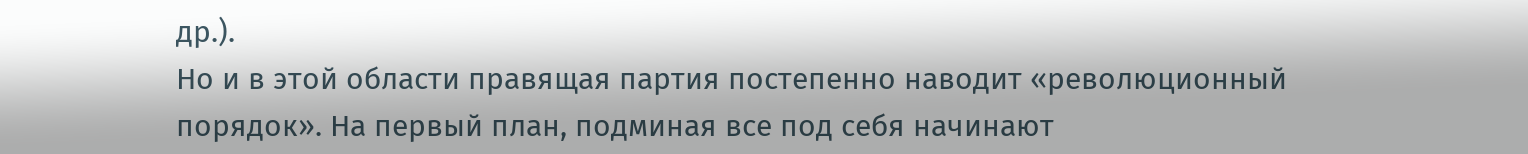др.).
Но и в этой области правящая партия постепенно наводит «революционный порядок». На первый план, подминая все под себя начинают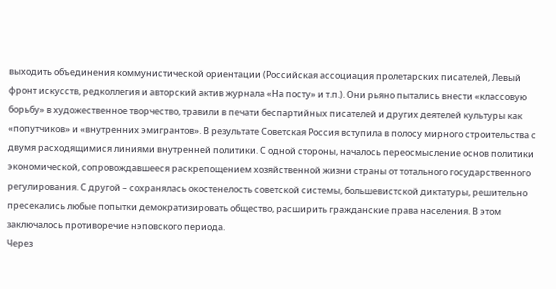выходить объединения коммунистической ориентации (Российская ассоциация пролетарских писателей, Левый фронт искусств, редколлегия и авторский актив журнала «На посту» и т.п.). Они рьяно пытались внести «классовую борьбу» в художественное творчество, травили в печати беспартийных писателей и других деятелей культуры как «попутчиков» и «внутренних эмигрантов». В результате Советская Россия вступила в полосу мирного строительства с двумя расходящимися линиями внутренней политики. С одной стороны, началось переосмысление основ политики экономической, сопровождавшееся раскрепощением хозяйственной жизни страны от тотального государственного регулирования. С другой – сохранялась окостенелость советской системы, большевистской диктатуры, решительно пресекались любые попытки демократизировать общество, расширить гражданские права населения. В этом заключалось противоречие нэповского периода.
Через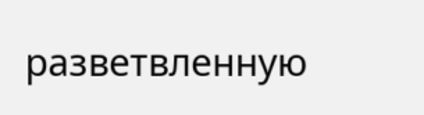разветвленную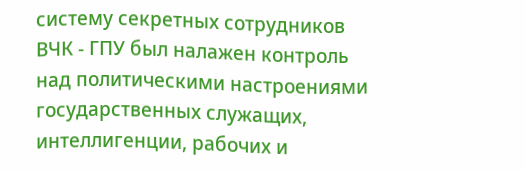систему секретных сотрудников ВЧК - ГПУ был налажен контроль над политическими настроениями государственных служащих, интеллигенции, рабочих и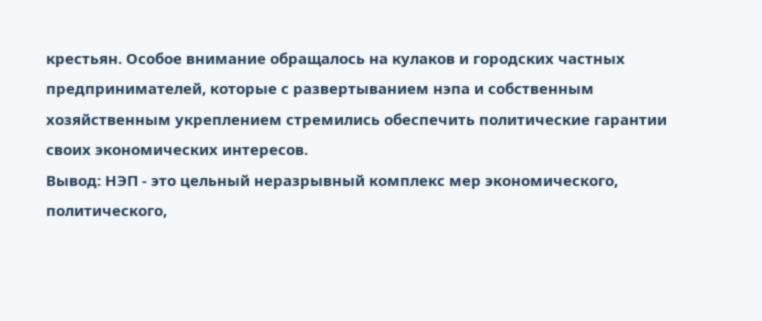крестьян. Особое внимание обращалось на кулаков и городских частных предпринимателей, которые с развертыванием нэпа и собственным хозяйственным укреплением стремились обеспечить политические гарантии своих экономических интересов.
Вывод: НЭП - это цельный неразрывный комплекс мер экономического, политического,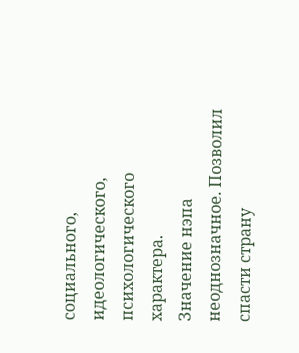социального, идеологического, психологического характера.
Значение нэпа неоднозначное. Позволил спасти страну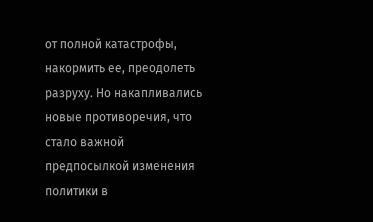от полной катастрофы, накормить ее, преодолеть разруху. Но накапливались новые противоречия, что стало важной предпосылкой изменения политики в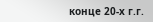конце 20-х г.г.